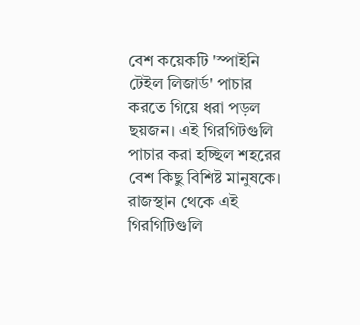বেশ কয়েকটি 'স্পাইনি টেইল লিজার্ড' পাচার করতে গিয়ে ধরা পড়ল ছয়জন। এই গিরগিটগুলি পাচার করা হচ্ছিল শহরের বেশ কিছু বিশিষ্ট মানুষকে। রাজস্থান থেকে এই গিরগিটিগুলি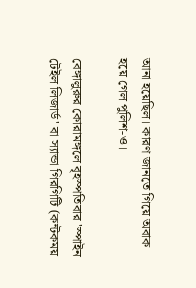আনা হয়েছিল। কারণ জানতে গিয়ে অবাক হয়ে গেল পুলিশ-ও।

বেঙ্গালুরুর কোরামঙ্গলে বৃহস্পতিবার 'স্পাইন টেইল লিজার্ড' বা স্যান্ডা গিরগিটি (কন্টকময়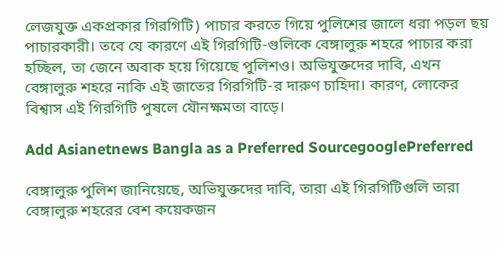লেজযুক্ত একপ্রকার গিরগিটি) পাচার করতে গিয়ে পুলিশের জালে ধরা পড়ল ছয় পাচারকারী। তবে যে কারণে এই গিরগিটি-গুলিকে বেঙ্গালুরু শহরে পাচার করা হচ্ছিল, তা জেনে অবাক হয়ে গিয়েছে পুলিশও। অভিযুক্তদের দাবি, এখন বেঙ্গালুরু শহরে নাকি এই জাতের গিরগিটি-র দারুণ চাহিদা। কারণ, লোকের বিশ্বাস এই গিরগিটি পুষলে যৌনক্ষমতা বাড়ে।

Add Asianetnews Bangla as a Preferred SourcegooglePreferred

বেঙ্গালুরু পুলিশ জানিয়েছে, অভিযুক্তদের দাবি, তারা এই গিরগিটিগুলি তারা বেঙ্গালুরু শহরের বেশ কয়েকজন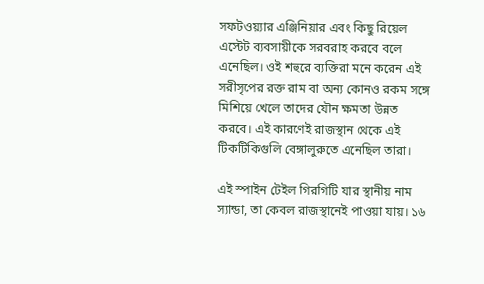সফটওয়্যার এঞ্জিনিয়ার এবং কিছু রিয়েল এস্টেট ব্যবসায়ীকে সরবরাহ করবে বলে এনেছিল। ওই শহুরে ব্যক্তিরা মনে করেন এই সরীসৃপের রক্ত রাম বা অন্য কোনও রকম সঙ্গে মিশিয়ে খেলে তাদের যৌন ক্ষমতা উন্নত করবে। এই কারণেই রাজস্থান থেকে এই টিকটিকিগুলি বেঙ্গালুরুতে এনেছিল তারা।

এই স্পাইন টেইল গিরগিটি যার স্থানীয় নাম স্যান্ডা, তা কেবল রাজস্থানেই পাওয়া যায়। ১৬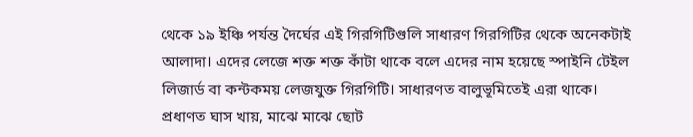থেকে ১৯ ইঞ্চি পর্যন্ত দৈর্ঘের এই গিরগিটিগুলি সাধারণ গিরগিটির থেকে অনেকটাই আলাদা। এদের লেজে শক্ত শক্ত কাঁটা থাকে বলে এদের নাম হয়েছে স্পাইনি টেইল লিজার্ড বা কন্টকময় লেজযুক্ত গিরগিটি। সাধারণত বালুভূমিতেই এরা থাকে। প্রধাণত ঘাস খায়, মাঝে মাঝে ছোট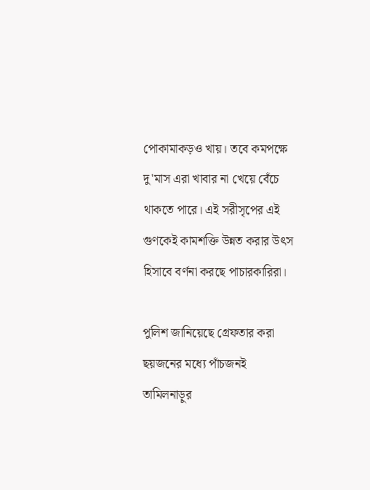পোকামাকড়ও খায়। তবে কমপক্ষে দু'মাস এরা খাবার না খেয়ে বেঁচে থাকতে পারে। এই সরীসৃপের এই গুণকেই কামশক্তি উন্নত করার উৎস হিসাবে বর্ণনা করছে পাচারকারিরা।

পুলিশ জানিয়েছে গ্রেফতার করা ছয়জনের মধ্যে পাঁচজনই তামিলনাড়ুর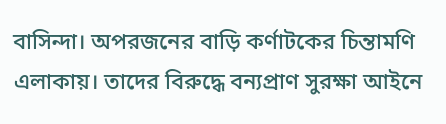বাসিন্দা। অপরজনের বাড়ি কর্ণাটকের চিন্তামণি এলাকায়। তাদের বিরুদ্ধে বন্যপ্রাণ সুরক্ষা আইনে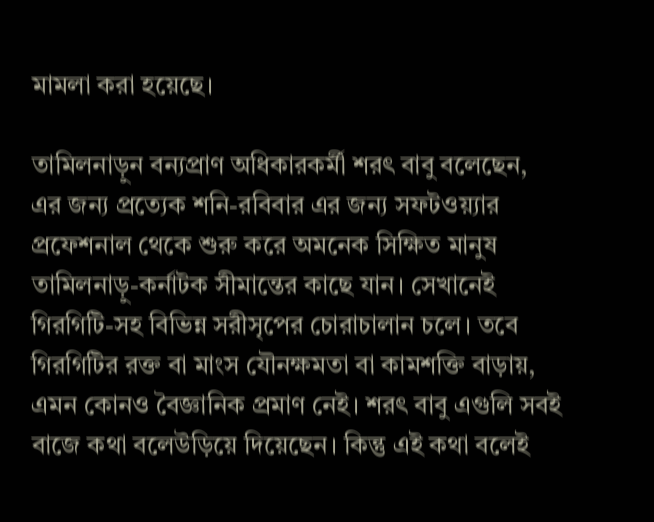মামলা করা হয়েছে।

তামিলনাড়ুন বন্যপ্রাণ অধিকারকর্মী শরৎ বাবু বলেছেন, এর জন্য প্রত্যেক শনি-রবিবার এর জন্য সফটওয়্যার প্রফেশনাল থেকে শুরু করে অমনেক সিক্ষিত মানুষ তামিলনাড়ু-কর্নাটক সীমান্তের কাছে যান। সেখানেই গিরগিটি-সহ বিভিন্ন সরীসৃপের চোরাচালান চলে। তবে গিরগিটির রক্ত বা মাংস যৌনক্ষমতা বা কামশক্তি বাড়ায়, এমন কোনও বৈজ্ঞানিক প্রমাণ নেই। শরৎ বাবু এগুলি সবই বাজে কথা বলেউড়িয়ে দিয়েছেন। কিন্তু এই কথা বলেই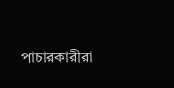পাচারকারীরা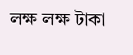লক্ষ লক্ষ টাকা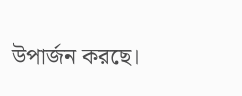উপার্জন করছে।